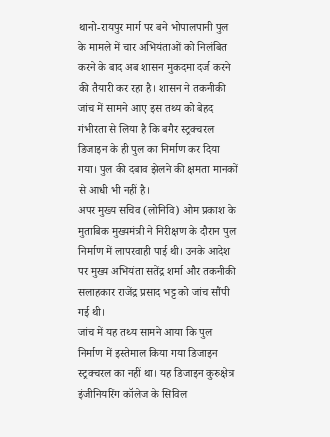थानो-रायपुर मार्ग पर बने भोपालपानी पुल के मामले में चार अभियंताओं को निलंबित करने के बाद अब शासन मुकदमा दर्ज करने की तैयारी कर रहा है। शासन ने तकनीकी जांच में सामने आए इस तथ्य को बेहद गंभीरता से लिया है कि बगैर स्ट्रक्चरल डिजाइन के ही पुल का निर्माण कर दिया गया। पुल की दबाव झेलने की क्षमता मानकों से आधी भी नहीं है।
अपर मुख्य सचिव (लोनिवि) ओम प्रकाश के मुताबिक मुख्यमंत्री ने निरीक्षण के दौरान पुल निर्माण में लापरवाही पाई थी। उनके आदेश पर मुख्य अभियंता सतेंद्र शर्मा और तकनीकी सलाहकार राजेंद्र प्रसाद भट्ट को जांच सौंपी गई थी।
जांच में यह तथ्य सामने आया कि पुल निर्माण में इस्तेमाल किया गया डिजाइन स्ट्रक्चरल का नहीं था। यह डिजाइन कुरुक्षेत्र इंजीनियरिंग कॉलेज के सिविल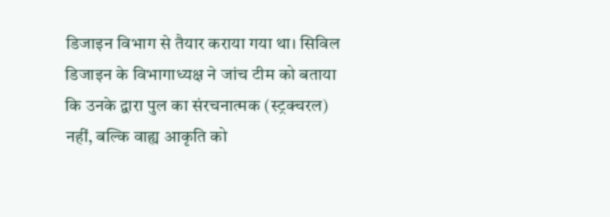डिजाइन विभाग से तैयार कराया गया था। सिविल डिजाइन के विभागाध्यक्ष ने जांच टीम को बताया कि उनके द्वारा पुल का संरचनात्मक (स्ट्रक्चरल) नहीं, बल्कि वाह्य आकृति को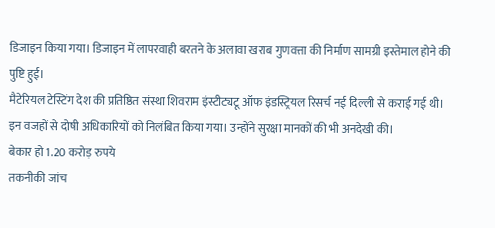डिजाइन किया गया। डिजाइन में लापरवाही बरतने के अलावा खराब गुणवत्ता की निर्माण सामग्री इस्तेमाल होने की पुष्टि हुई।
मैटेरियल टेस्टिंग देश की प्रतिष्ठित संस्था शिवराम इंस्टीट्यटू ऑफ इंडस्ट्रियल रिसर्च नई दिल्ली से कराई गई थी। इन वजहों से दोषी अधिकारियों को निलंबित किया गया। उन्होंने सुरक्षा मानकों की भी अनदेखी की।
बेकार हो 1.20 करोड़ रुपये
तकनीकी जांच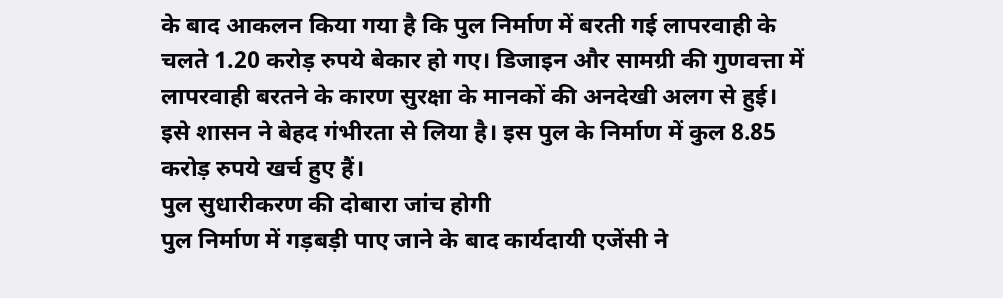के बाद आकलन किया गया है कि पुल निर्माण में बरती गई लापरवाही के चलते 1.20 करोड़ रुपये बेकार हो गए। डिजाइन और सामग्री की गुणवत्ता में लापरवाही बरतने के कारण सुरक्षा के मानकों की अनदेखी अलग से हुई। इसे शासन ने बेहद गंभीरता से लिया है। इस पुल के निर्माण में कुल 8.85 करोड़ रुपये खर्च हुए हैं।
पुल सुधारीकरण की दोबारा जांच होगी
पुल निर्माण में गड़बड़ी पाए जाने के बाद कार्यदायी एजेंसी ने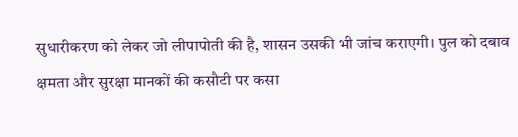सुधारीकरण को लेकर जो लीपापोती की है, शासन उसकी भी जांच कराएगी। पुल को दबाव क्षमता और सुरक्षा मानकों की कसौटी पर कसा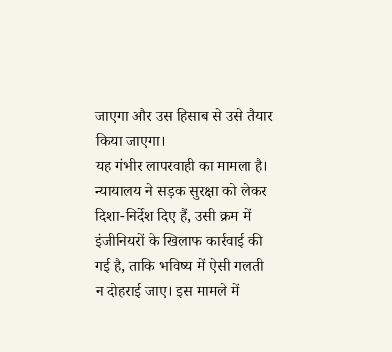जाएगा और उस हिसाब से उसे तैयार किया जाएगा।
यह गंभीर लापरवाही का मामला है। न्यायालय ने सड़क सुरक्षा को लेकर दिशा-निर्देश दिए हैं, उसी क्रम में इंजीनियरों के खिलाफ कार्रवाई की गई है, ताकि भविष्य में ऐसी गलती न दोहराई जाए। इस मामले में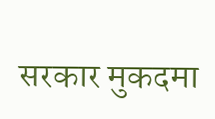सरकार मुकदमा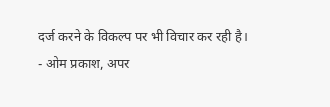दर्ज करने के विकल्प पर भी विचार कर रही है।
- ओम प्रकाश, अपर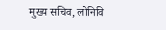मुख्य सचिव, लोनिवि